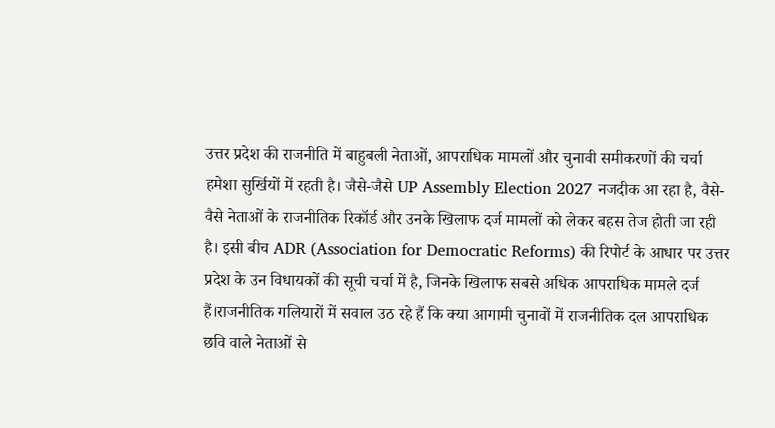उत्तर प्रदेश की राजनीति में बाहुबली नेताओं, आपराधिक मामलों और चुनावी समीकरणों की चर्चा हमेशा सुर्खियों में रहती है। जैसे-जैसे UP Assembly Election 2027 नजदीक आ रहा है, वैसे-वैसे नेताओं के राजनीतिक रिकॉर्ड और उनके खिलाफ दर्ज मामलों को लेकर बहस तेज होती जा रही है। इसी बीच ADR (Association for Democratic Reforms) की रिपोर्ट के आधार पर उत्तर प्रदेश के उन विधायकों की सूची चर्चा में है, जिनके खिलाफ सबसे अधिक आपराधिक मामले दर्ज हैं।राजनीतिक गलियारों में सवाल उठ रहे हैं कि क्या आगामी चुनावों में राजनीतिक दल आपराधिक छवि वाले नेताओं से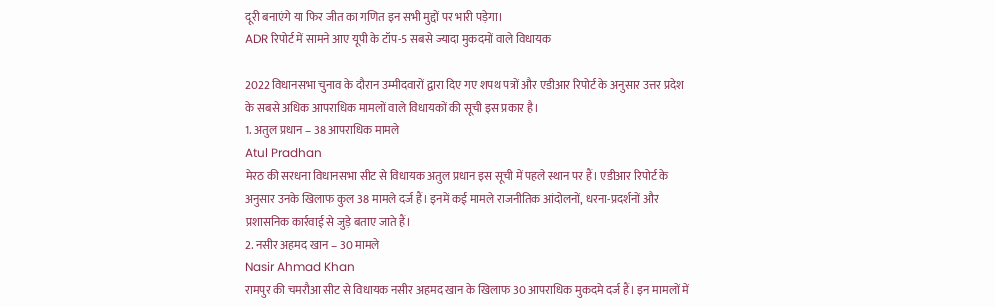दूरी बनाएंगे या फिर जीत का गणित इन सभी मुद्दों पर भारी पड़ेगा।
ADR रिपोर्ट में सामने आए यूपी के टॉप-5 सबसे ज्यादा मुकदमों वाले विधायक

2022 विधानसभा चुनाव के दौरान उम्मीदवारों द्वारा दिए गए शपथ पत्रों और एडीआर रिपोर्ट के अनुसार उत्तर प्रदेश के सबसे अधिक आपराधिक मामलों वाले विधायकों की सूची इस प्रकार है।
1. अतुल प्रधान – 38 आपराधिक मामले
Atul Pradhan
मेरठ की सरधना विधानसभा सीट से विधायक अतुल प्रधान इस सूची में पहले स्थान पर हैं। एडीआर रिपोर्ट के अनुसार उनके खिलाफ कुल 38 मामले दर्ज हैं। इनमें कई मामले राजनीतिक आंदोलनों, धरना-प्रदर्शनों और प्रशासनिक कार्रवाई से जुड़े बताए जाते हैं।
2. नसीर अहमद खान – 30 मामले
Nasir Ahmad Khan
रामपुर की चमरौआ सीट से विधायक नसीर अहमद खान के खिलाफ 30 आपराधिक मुकदमे दर्ज हैं। इन मामलों में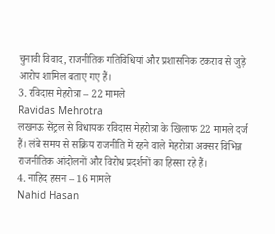चुनावी विवाद, राजनीतिक गतिविधियां और प्रशासनिक टकराव से जुड़े आरोप शामिल बताए गए हैं।
3. रविदास मेहरोत्रा – 22 मामले
Ravidas Mehrotra
लखनऊ सेंट्रल से विधायक रविदास मेहरोत्रा के खिलाफ 22 मामले दर्ज हैं। लंबे समय से सक्रिय राजनीति में रहने वाले मेहरोत्रा अक्सर विभिन्न राजनीतिक आंदोलनों और विरोध प्रदर्शनों का हिस्सा रहे हैं।
4. नाहिद हसन – 16 मामले
Nahid Hasan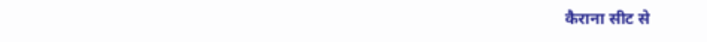कैराना सीट से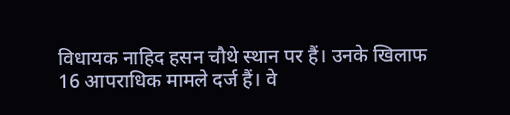विधायक नाहिद हसन चौथे स्थान पर हैं। उनके खिलाफ 16 आपराधिक मामले दर्ज हैं। वे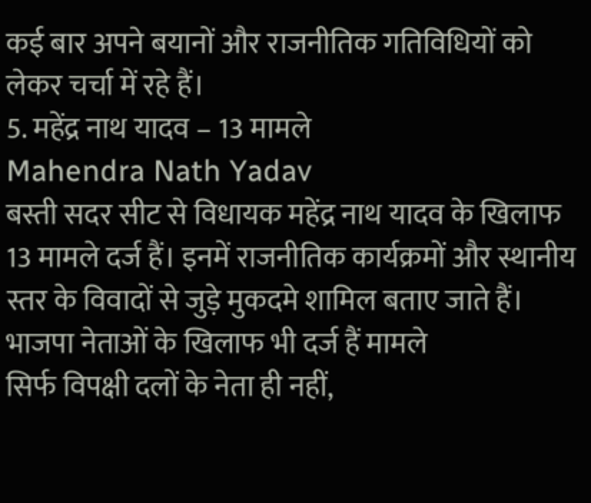कई बार अपने बयानों और राजनीतिक गतिविधियों को लेकर चर्चा में रहे हैं।
5. महेंद्र नाथ यादव – 13 मामले
Mahendra Nath Yadav
बस्ती सदर सीट से विधायक महेंद्र नाथ यादव के खिलाफ 13 मामले दर्ज हैं। इनमें राजनीतिक कार्यक्रमों और स्थानीय स्तर के विवादों से जुड़े मुकदमे शामिल बताए जाते हैं।
भाजपा नेताओं के खिलाफ भी दर्ज हैं मामले
सिर्फ विपक्षी दलों के नेता ही नहीं,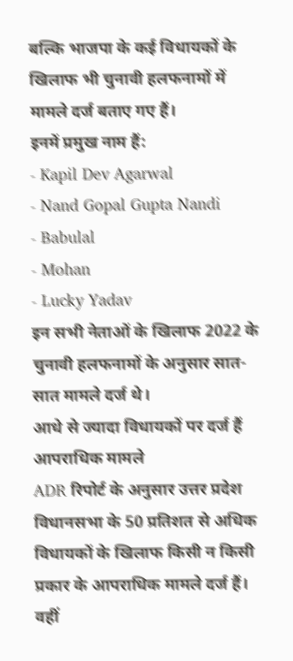बल्कि भाजपा के कई विधायकों के खिलाफ भी चुनावी हलफनामों में मामले दर्ज बताए गए हैं।
इनमें प्रमुख नाम हैं:
- Kapil Dev Agarwal
- Nand Gopal Gupta Nandi
- Babulal
- Mohan
- Lucky Yadav
इन सभी नेताओं के खिलाफ 2022 के चुनावी हलफनामों के अनुसार सात-सात मामले दर्ज थे।
आधे से ज्यादा विधायकों पर दर्ज हैं आपराधिक मामले
ADR रिपोर्ट के अनुसार उत्तर प्रदेश विधानसभा के 50 प्रतिशत से अधिक विधायकों के खिलाफ किसी न किसी प्रकार के आपराधिक मामले दर्ज हैं। वहीं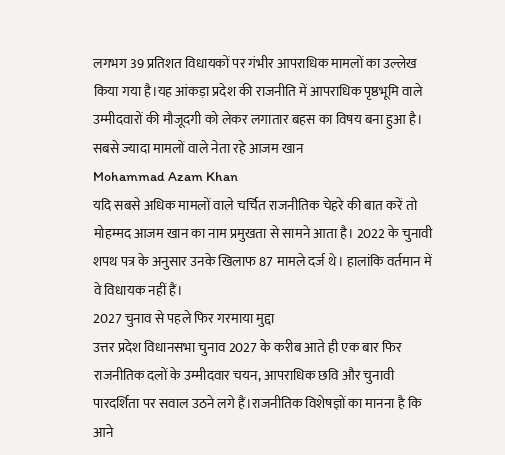लगभग 39 प्रतिशत विधायकों पर गंभीर आपराधिक मामलों का उल्लेख किया गया है।यह आंकड़ा प्रदेश की राजनीति में आपराधिक पृष्ठभूमि वाले उम्मीदवारों की मौजूदगी को लेकर लगातार बहस का विषय बना हुआ है।
सबसे ज्यादा मामलों वाले नेता रहे आजम खान
Mohammad Azam Khan
यदि सबसे अधिक मामलों वाले चर्चित राजनीतिक चेहरे की बात करें तो मोहम्मद आजम खान का नाम प्रमुखता से सामने आता है। 2022 के चुनावी शपथ पत्र के अनुसार उनके खिलाफ 87 मामले दर्ज थे। हालांकि वर्तमान में वे विधायक नहीं हैं।
2027 चुनाव से पहले फिर गरमाया मुद्दा
उत्तर प्रदेश विधानसभा चुनाव 2027 के करीब आते ही एक बार फिर राजनीतिक दलों के उम्मीदवार चयन, आपराधिक छवि और चुनावी पारदर्शिता पर सवाल उठने लगे हैं।राजनीतिक विशेषज्ञों का मानना है कि आने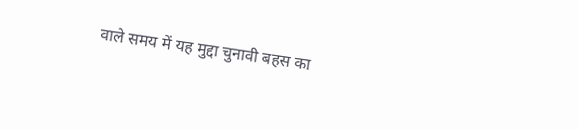वाले समय में यह मुद्दा चुनावी बहस का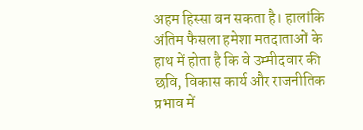अहम हिस्सा बन सकता है। हालांकि अंतिम फैसला हमेशा मतदाताओं के हाथ में होता है कि वे उम्मीदवार की छवि, विकास कार्य और राजनीतिक प्रभाव में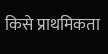किसे प्राथमिकता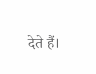देते हैं।